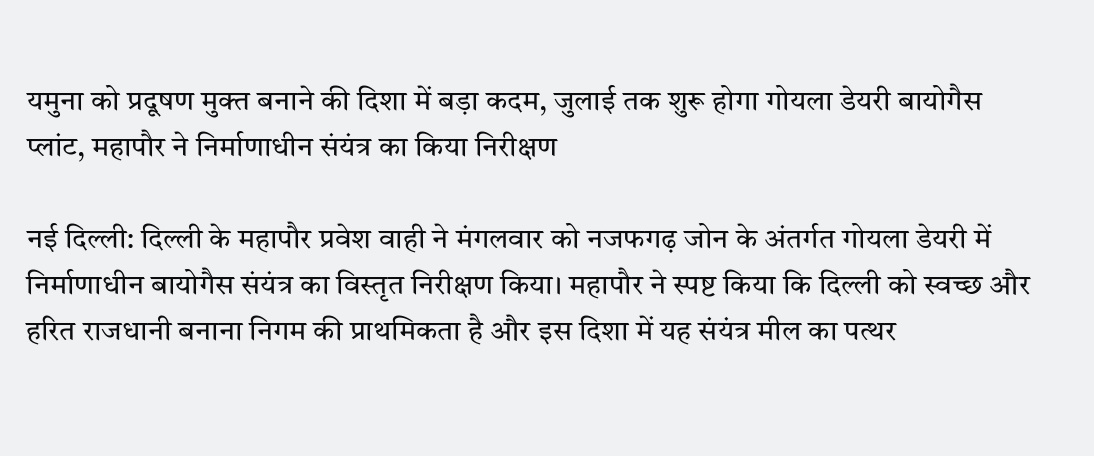यमुना को प्रदूषण मुक्त बनाने की दिशा में बड़ा कदम, जुलाई तक शुरू होगा गोयला डेयरी बायोगैस प्लांट, महापौर ने निर्माणाधीन संयंत्र का किया निरीक्षण

नई दिल्ली: दिल्ली के महापौर प्रवेश वाही ने मंगलवार को नजफगढ़ जोन के अंतर्गत गोयला डेयरी में निर्माणाधीन बायोगैस संयंत्र का विस्तृत निरीक्षण किया। महापौर ने स्पष्ट किया कि दिल्ली को स्वच्छ और हरित राजधानी बनाना निगम की प्राथमिकता है और इस दिशा में यह संयंत्र मील का पत्थर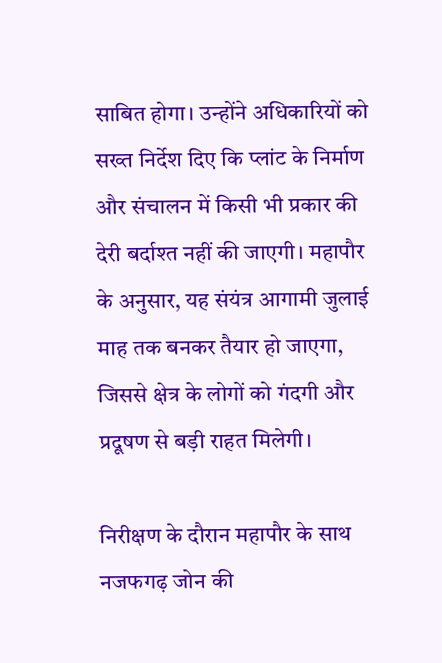साबित होगा। उन्होंने अधिकारियों को सख्त निर्देश दिए कि प्लांट के निर्माण और संचालन में किसी भी प्रकार की देरी बर्दाश्त नहीं की जाएगी। महापौर के अनुसार, यह संयंत्र आगामी जुलाई माह तक बनकर तैयार हो जाएगा, जिससे क्षेत्र के लोगों को गंदगी और प्रदूषण से बड़ी राहत मिलेगी।

निरीक्षण के दौरान महापौर के साथ नजफगढ़ जोन की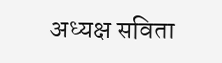अध्यक्ष सविता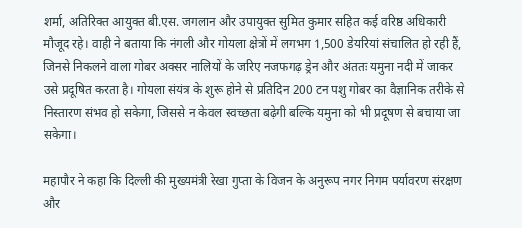शर्मा, अतिरिक्त आयुक्त बी.एस. जगलान और उपायुक्त सुमित कुमार सहित कई वरिष्ठ अधिकारी मौजूद रहे। वाही ने बताया कि नंगली और गोयला क्षेत्रों में लगभग 1,500 डेयरियां संचालित हो रही हैं, जिनसे निकलने वाला गोबर अक्सर नालियों के जरिए नजफगढ़ ड्रेन और अंततः यमुना नदी में जाकर उसे प्रदूषित करता है। गोयला संयंत्र के शुरू होने से प्रतिदिन 200 टन पशु गोबर का वैज्ञानिक तरीके से निस्तारण संभव हो सकेगा, जिससे न केवल स्वच्छता बढ़ेगी बल्कि यमुना को भी प्रदूषण से बचाया जा सकेगा।

महापौर ने कहा कि दिल्ली की मुख्यमंत्री रेखा गुप्ता के विजन के अनुरूप नगर निगम पर्यावरण संरक्षण और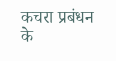कचरा प्रबंधन के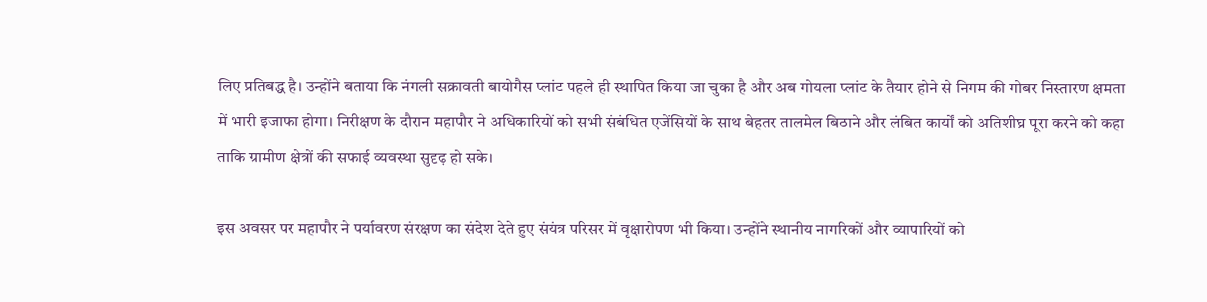लिए प्रतिबद्ध है। उन्होंने बताया कि नंगली सक्रावती बायोगैस प्लांट पहले ही स्थापित किया जा चुका है और अब गोयला प्लांट के तैयार होने से निगम की गोबर निस्तारण क्षमता में भारी इजाफा होगा। निरीक्षण के दौरान महापौर ने अधिकारियों को सभी संबंधित एजेंसियों के साथ बेहतर तालमेल बिठाने और लंबित कार्यों को अतिशीघ्र पूरा करने को कहा ताकि ग्रामीण क्षेत्रों की सफाई व्यवस्था सुदृढ़ हो सके।

इस अवसर पर महापौर ने पर्यावरण संरक्षण का संदेश देते हुए संयंत्र परिसर में वृक्षारोपण भी किया। उन्होंने स्थानीय नागरिकों और व्यापारियों को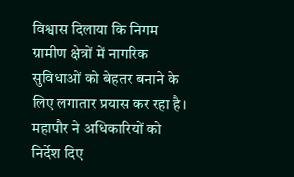विश्वास दिलाया कि निगम ग्रामीण क्षेत्रों में नागरिक सुविधाओं को बेहतर बनाने के लिए लगातार प्रयास कर रहा है। महापौर ने अधिकारियों को निर्देश दिए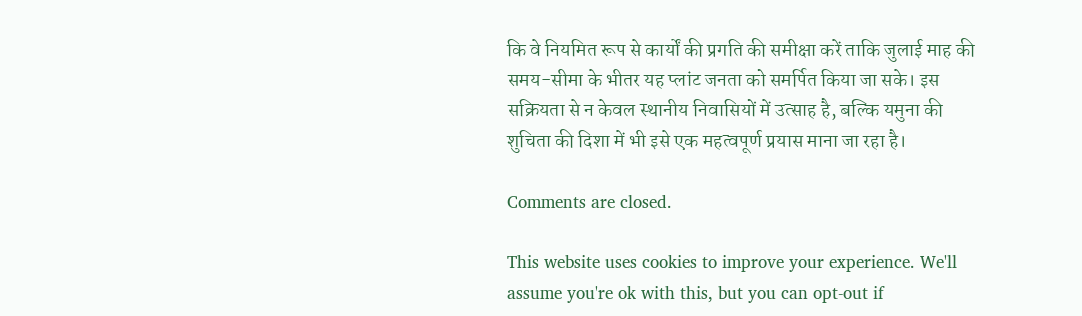कि वे नियमित रूप से कार्यों की प्रगति की समीक्षा करें ताकि जुलाई माह की समय-सीमा के भीतर यह प्लांट जनता को समर्पित किया जा सके। इस सक्रियता से न केवल स्थानीय निवासियों में उत्साह है, बल्कि यमुना की शुचिता की दिशा में भी इसे एक महत्वपूर्ण प्रयास माना जा रहा है।

Comments are closed.

This website uses cookies to improve your experience. We'll assume you're ok with this, but you can opt-out if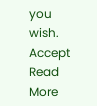you wish. Accept Read More